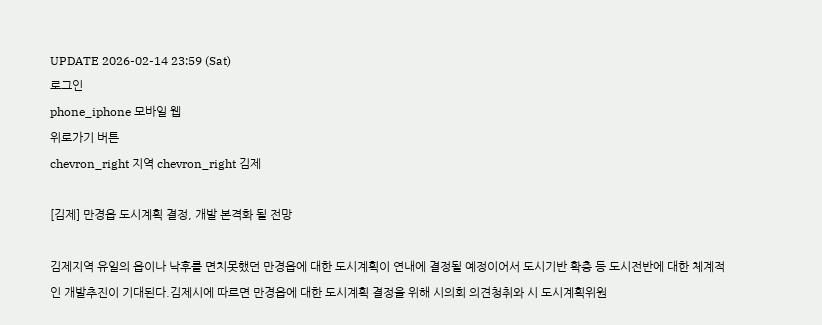UPDATE 2026-02-14 23:59 (Sat)
로그인
phone_iphone 모바일 웹
위로가기 버튼
chevron_right 지역 chevron_right 김제

[김제] 만경읍 도시계획 결정, 개발 본격화 될 전망

김제지역 유일의 읍이나 낙후를 면치못했던 만경읍에 대한 도시계획이 연내에 결정될 예정이어서 도시기반 확충 등 도시전반에 대한 체계적인 개발추진이 기대된다.김제시에 따르면 만경읍에 대한 도시계획 결정을 위해 시의회 의견청취와 시 도시계획위원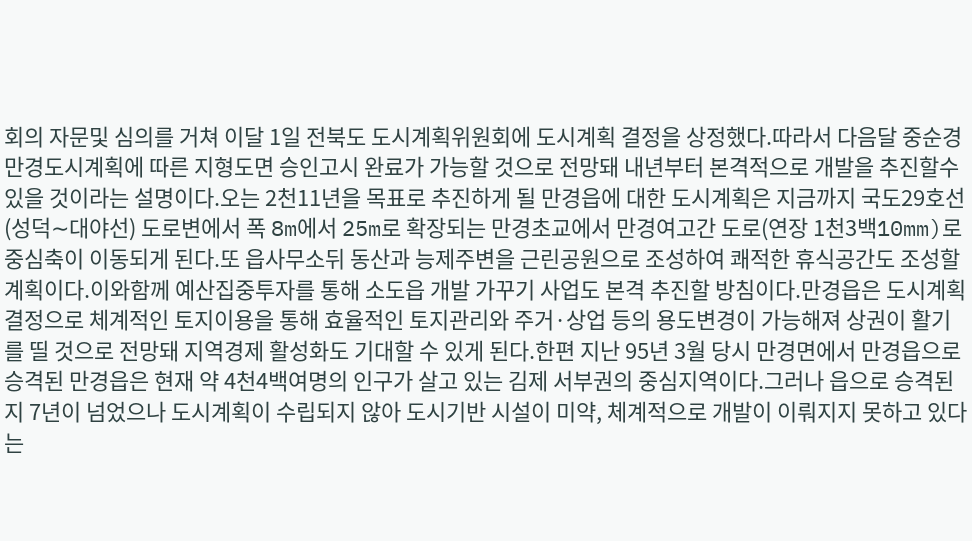회의 자문및 심의를 거쳐 이달 1일 전북도 도시계획위원회에 도시계획 결정을 상정했다.따라서 다음달 중순경 만경도시계획에 따른 지형도면 승인고시 완료가 가능할 것으로 전망돼 내년부터 본격적으로 개발을 추진할수 있을 것이라는 설명이다.오는 2천11년을 목표로 추진하게 될 만경읍에 대한 도시계획은 지금까지 국도29호선(성덕∼대야선) 도로변에서 폭 8m에서 25m로 확장되는 만경초교에서 만경여고간 도로(연장 1천3백10mm)로 중심축이 이동되게 된다.또 읍사무소뒤 동산과 능제주변을 근린공원으로 조성하여 쾌적한 휴식공간도 조성할 계획이다.이와함께 예산집중투자를 통해 소도읍 개발 가꾸기 사업도 본격 추진할 방침이다.만경읍은 도시계획 결정으로 체계적인 토지이용을 통해 효율적인 토지관리와 주거·상업 등의 용도변경이 가능해져 상권이 활기를 띨 것으로 전망돼 지역경제 활성화도 기대할 수 있게 된다.한편 지난 95년 3월 당시 만경면에서 만경읍으로 승격된 만경읍은 현재 약 4천4백여명의 인구가 살고 있는 김제 서부권의 중심지역이다.그러나 읍으로 승격된지 7년이 넘었으나 도시계획이 수립되지 않아 도시기반 시설이 미약, 체계적으로 개발이 이뤄지지 못하고 있다는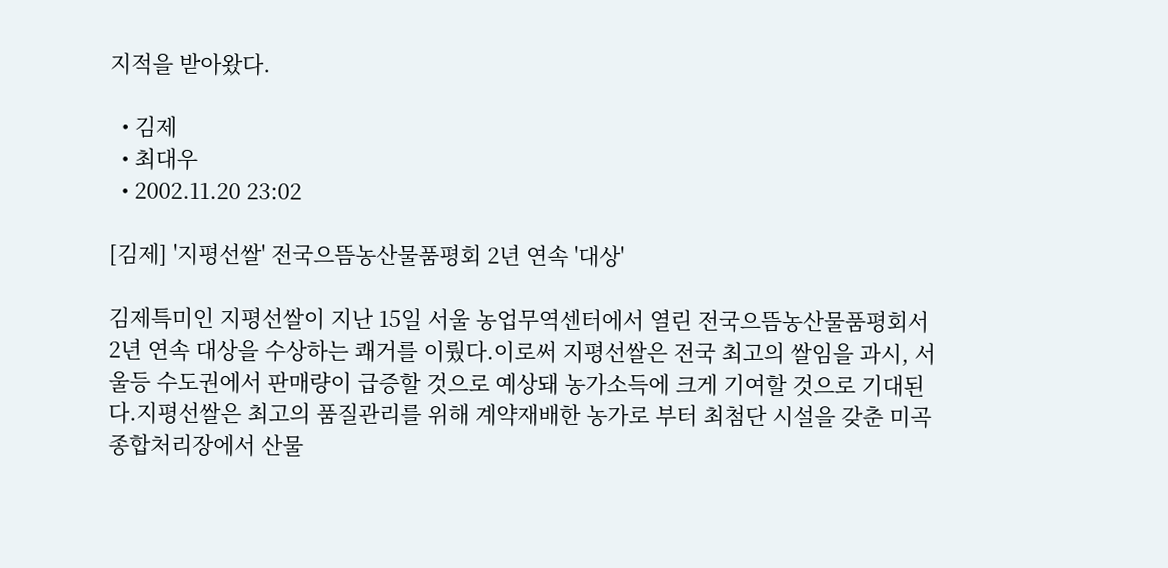지적을 받아왔다.

  • 김제
  • 최대우
  • 2002.11.20 23:02

[김제] '지평선쌀' 전국으뜸농산물품평회 2년 연속 '대상'

김제특미인 지평선쌀이 지난 15일 서울 농업무역센터에서 열린 전국으뜸농산물품평회서 2년 연속 대상을 수상하는 쾌거를 이뤘다.이로써 지평선쌀은 전국 최고의 쌀임을 과시, 서울등 수도권에서 판매량이 급증할 것으로 예상돼 농가소득에 크게 기여할 것으로 기대된다.지평선쌀은 최고의 품질관리를 위해 계약재배한 농가로 부터 최첨단 시설을 갖춘 미곡종합처리장에서 산물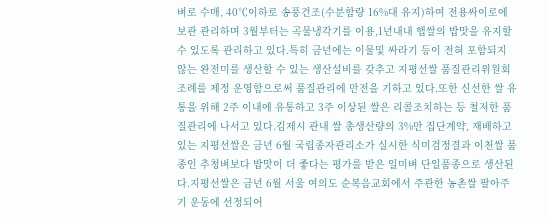벼로 수매, 40℃이하로 송풍건조(수분함량 16%대 유지)하여 전용싸이로에 보관 관리하며 3월부터는 곡물냉각기를 이용,1년내내 햅쌀의 밥맛을 유지할 수 있도록 관리하고 있다.특히 금년에는 이물및 싸라기 등이 전혀 포함되지 않는 완전미를 생산할 수 있는 생산설비를 갖추고 지평선쌀 품질관리위원회 조례를 제정 운영함으로써 품질관리에 만전을 기하고 있다.또한 신선한 쌀 유통을 위해 2주 이내에 유통하고 3주 이상된 쌀은 리콜조치하는 등 철저한 품질관리에 나서고 있다.김제시 관내 쌀 총생산량의 3%만 집단계약, 재배하고 있는 지평선쌀은 금년 6월 국립종자관리소가 실시한 식미검정결과 이천쌀 품종인 추청벼보다 밥맛이 더 좋다는 평가를 받은 일미벼 단일품종으로 생산된다.지평선쌀은 금년 6월 서울 여의도 순복음교회에서 주관한 농촌쌀 팔아주기 운동에 선정되어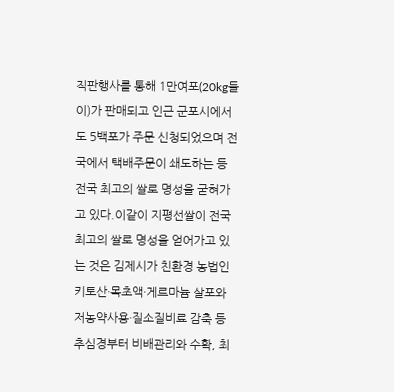직판행사를 통해 1만여포(20kg들이)가 판매되고 인근 군포시에서도 5백포가 주문 신청되었으며 전국에서 택배주문이 쇄도하는 등 전국 최고의 쌀로 명성을 굳혀가고 있다.이같이 지평선쌀이 전국 최고의 쌀로 명성을 얻어가고 있는 것은 김제시가 친환경 농법인 키토산·목초액·게르마늄 살포와 저농약사용·질소질비료 감축 등 추심경부터 비배관리와 수확, 최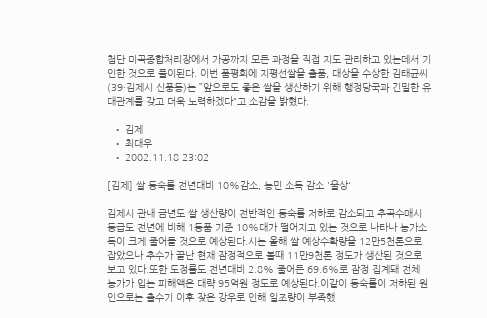첨단 미곡종합처리장에서 가공까지 모든 과정을 직접 지도 관리하고 있는데서 기인한 것으로 풀이된다. 이번 품평회에 지평선쌀을 출품, 대상을 수상한 김태균씨(39·김제시 신풍동)는 ”앞으로도 좋은 쌀을 생산하기 위해 행정당국과 긴밀한 유대관계를 갖고 더욱 노력하겠다“고 소감을 밝혔다.

  • 김제
  • 최대우
  • 2002.11.18 23:02

[김제] 쌀 등숙률 전년대비 10%감소, 농민 소득 감소 '울상'

김제시 관내 금년도 쌀 생산량이 전반적인 등숙률 저하로 감소되고 추곡수매시 등급도 전년에 비해 1등품 기준 10%대가 떨어지고 있는 것으로 나타나 농가소득이 크게 줄어들 것으로 예상된다.시는 올해 쌀 예상수확량을 12만5천톤으로 잡았으나 추수가 끝난 현재 잠정적으로 볼때 11만9천톤 정도가 생산된 것으로 보고 있다.또한 도정률도 전년대비 2.8% 줄어든 69.6%로 잠정 집계돼 전체 농가가 입는 피해액은 대략 95억원 정도로 예상된다.이같이 등숙률이 저하된 원인으로는 출수기 이후 잦은 강우로 인해 일조량이 부족했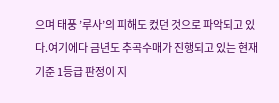으며 태풍 ’루사’의 피해도 컸던 것으로 파악되고 있다.여기에다 금년도 추곡수매가 진행되고 있는 현재 기준 1등급 판정이 지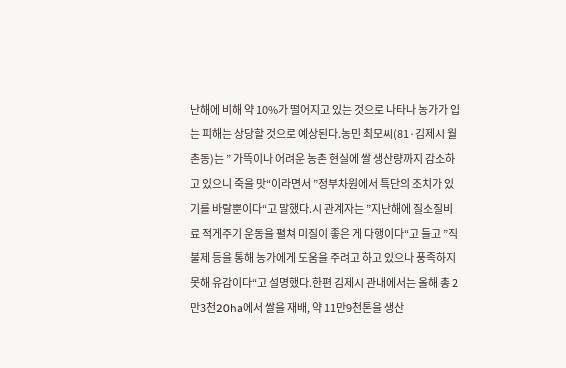난해에 비해 약 10%가 떨어지고 있는 것으로 나타나 농가가 입는 피해는 상당할 것으로 예상된다.농민 최모씨(81·김제시 월촌동)는 ” 가뜩이나 어려운 농촌 현실에 쌀 생산량까지 감소하고 있으니 죽을 맛“이라면서 ”정부차원에서 특단의 조치가 있기를 바랄뿐이다“고 말했다.시 관계자는 ”지난해에 질소질비료 적게주기 운동을 펼쳐 미질이 좋은 게 다행이다“고 들고 ”직불제 등을 통해 농가에게 도움을 주려고 하고 있으나 풍족하지 못해 유감이다“고 설명했다.한편 김제시 관내에서는 올해 총 2만3천20ha에서 쌀을 재배, 약 11만9천톤을 생산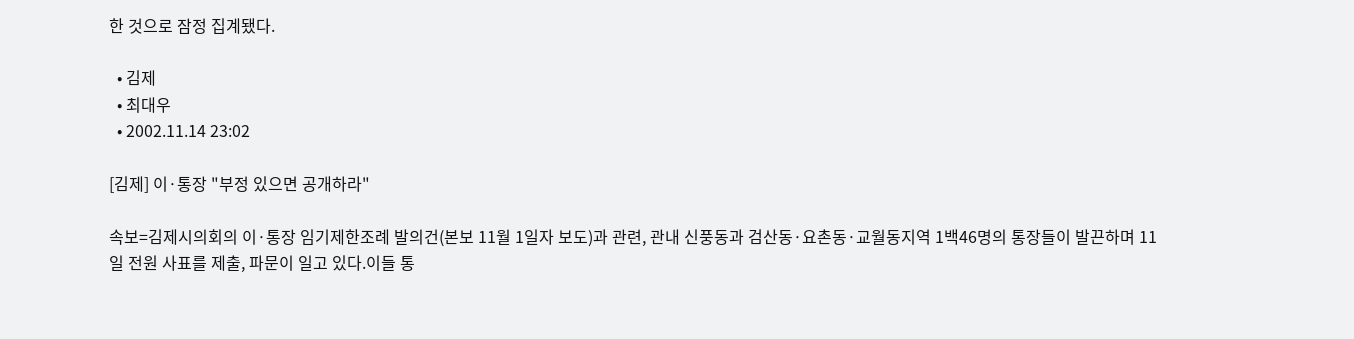한 것으로 잠정 집계됐다.

  • 김제
  • 최대우
  • 2002.11.14 23:02

[김제] 이·통장 "부정 있으면 공개하라"

속보=김제시의회의 이·통장 임기제한조례 발의건(본보 11월 1일자 보도)과 관련, 관내 신풍동과 검산동·요촌동·교월동지역 1백46명의 통장들이 발끈하며 11일 전원 사표를 제출, 파문이 일고 있다.이들 통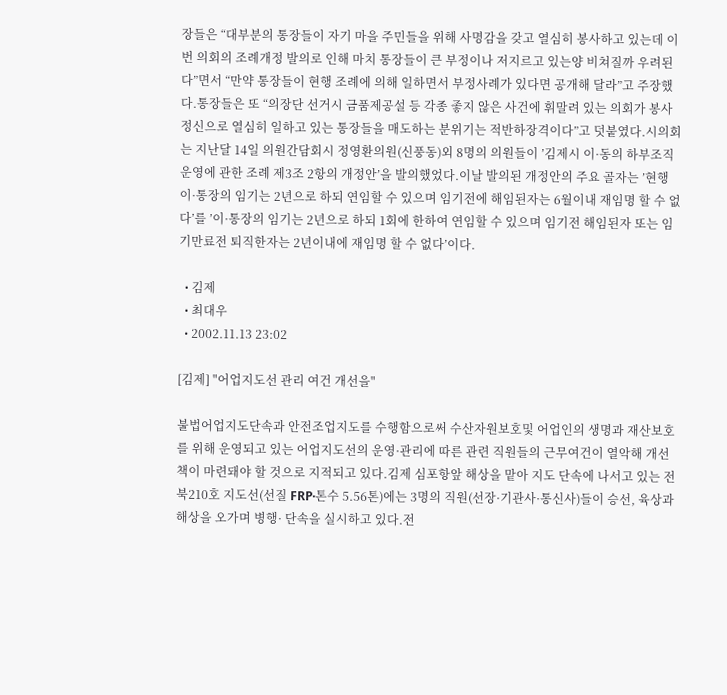장들은 “대부분의 통장들이 자기 마을 주민들을 위해 사명감을 갖고 열심히 봉사하고 있는데 이번 의회의 조례개정 발의로 인해 마치 통장들이 큰 부정이나 저지르고 있는양 비쳐질까 우려된다”면서 “만약 통장들이 현행 조례에 의해 일하면서 부정사례가 있다면 공개해 달라”고 주장했다.통장들은 또 “의장단 선거시 금품제공설 등 각종 좋지 않은 사건에 휘말려 있는 의회가 봉사정신으로 열심히 일하고 있는 통장들을 매도하는 분위기는 적반하장격이다”고 덧붙였다.시의회는 지난달 14일 의원간담회시 정영환의원(신풍동)외 8명의 의원들이 ’김제시 이·동의 하부조직 운영에 관한 조례 제3조 2항의 개정안’을 발의했었다.이날 발의된 개정안의 주요 골자는 ’현행 이·통장의 임기는 2년으로 하되 연임할 수 있으며 임기전에 해임된자는 6월이내 재임명 할 수 없다’를 ’이·통장의 임기는 2년으로 하되 1회에 한하여 연임할 수 있으며 임기전 해임된자 또는 임기만료전 퇴직한자는 2년이내에 재임명 할 수 없다’이다.

  • 김제
  • 최대우
  • 2002.11.13 23:02

[김제] "어업지도선 관리 여건 개선을"

불법어업지도단속과 안전조업지도를 수행함으로써 수산자원보호및 어업인의 생명과 재산보호를 위해 운영되고 있는 어업지도선의 운영·관리에 따른 관련 직원들의 근무여건이 열악해 개선책이 마련돼야 할 것으로 지적되고 있다.김제 심포항앞 해상을 맡아 지도 단속에 나서고 있는 전북210호 지도선(선질 FRP·톤수 5.56톤)에는 3명의 직원(선장·기관사·통신사)들이 승선, 육상과 해상을 오가며 병행· 단속을 실시하고 있다.전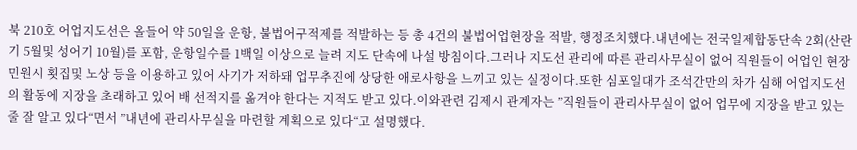북 210호 어업지도선은 올들어 약 50일을 운항, 불법어구적제를 적발하는 등 총 4건의 불법어업현장을 적발, 행정조치했다.내년에는 전국일제합동단속 2회(산란기 5월및 성어기 10월)를 포함, 운항일수를 1백일 이상으로 늘려 지도 단속에 나설 방침이다.그러나 지도선 관리에 따른 관리사무실이 없어 직원들이 어업인 현장 민원시 횟집및 노상 등을 이용하고 있어 사기가 저하돼 업무추진에 상당한 애로사항을 느끼고 있는 실정이다.또한 심포일대가 조석간만의 차가 심해 어업지도선의 활동에 지장을 초래하고 있어 배 선적지를 옮겨야 한다는 지적도 받고 있다.이와관련 김제시 관계자는 ”직원들이 관리사무실이 없어 업무에 지장을 받고 있는줄 잘 알고 있다“면서 ”내년에 관리사무실을 마련할 계획으로 있다“고 설명했다.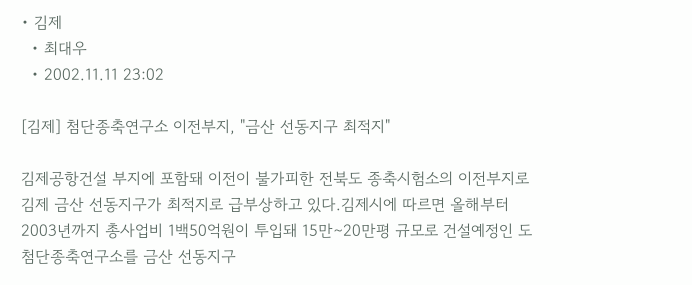• 김제
  • 최대우
  • 2002.11.11 23:02

[김제] 첨단종축연구소 이전부지, "금산 선동지구 최적지"

김제공항건설 부지에 포함돼 이전이 불가피한 전북도 종축시험소의 이전부지로 김제 금산 선동지구가 최적지로 급부상하고 있다.김제시에 따르면 올해부터 2003년까지 총사업비 1백50억원이 투입돼 15만∼20만평 규모로 건설예정인 도 첨단종축연구소를 금산 선동지구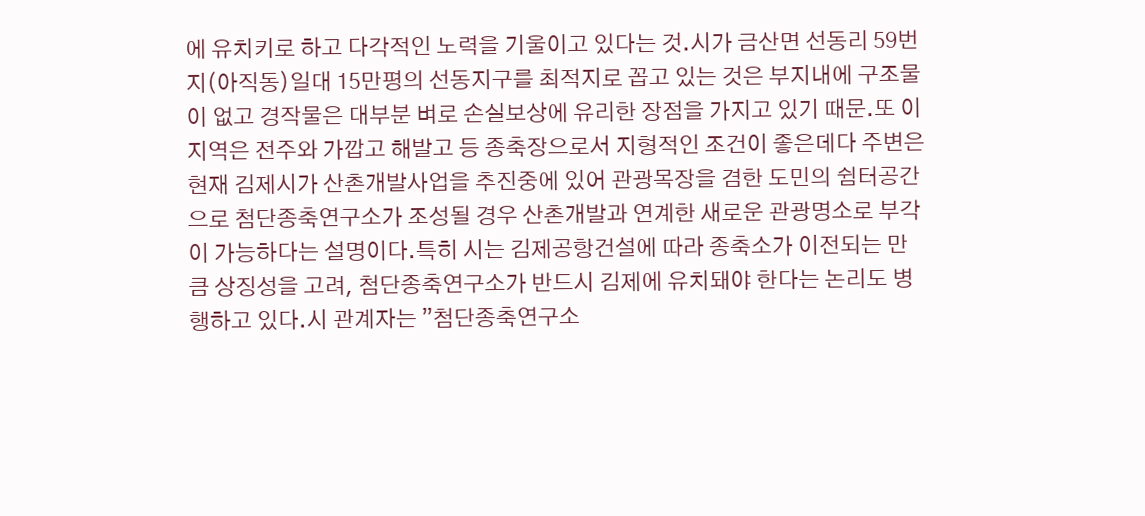에 유치키로 하고 다각적인 노력을 기울이고 있다는 것.시가 금산면 선동리 59번지(아직동)일대 15만평의 선동지구를 최적지로 꼽고 있는 것은 부지내에 구조물이 없고 경작물은 대부분 벼로 손실보상에 유리한 장점을 가지고 있기 때문.또 이 지역은 전주와 가깝고 해발고 등 종축장으로서 지형적인 조건이 좋은데다 주변은 현재 김제시가 산촌개발사업을 추진중에 있어 관광목장을 겸한 도민의 쉼터공간으로 첨단종축연구소가 조성될 경우 산촌개발과 연계한 새로운 관광명소로 부각이 가능하다는 설명이다.특히 시는 김제공항건설에 따라 종축소가 이전되는 만큼 상징성을 고려, 첨단종축연구소가 반드시 김제에 유치돼야 한다는 논리도 병행하고 있다.시 관계자는 ”첨단종축연구소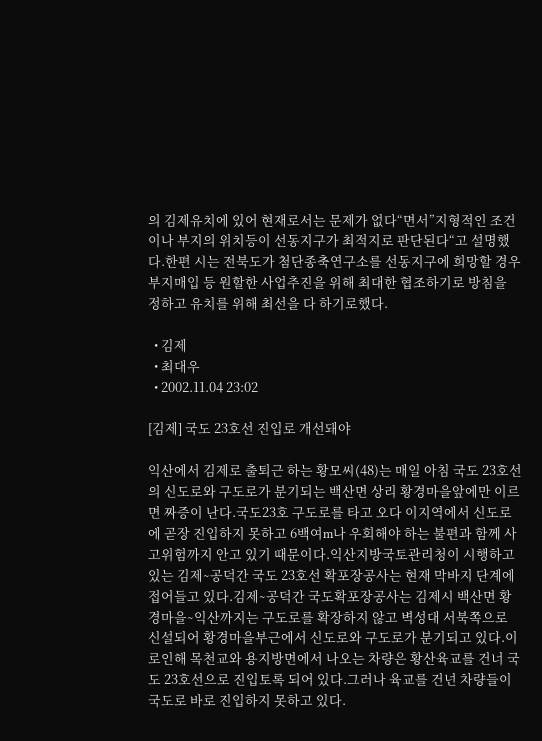의 김제유치에 있어 현재로서는 문제가 없다“면서”지형적인 조건이나 부지의 위치등이 선동지구가 최적지로 판단된다“고 설명했다.한편 시는 전북도가 첨단종축연구소를 선동지구에 희망할 경우 부지매입 등 원할한 사업추진을 위해 최대한 협조하기로 방침을 정하고 유치를 위해 최선을 다 하기로했다.

  • 김제
  • 최대우
  • 2002.11.04 23:02

[김제] 국도 23호선 진입로 개선돼야

익산에서 김제로 출퇴근 하는 황모씨(48)는 매일 아침 국도 23호선의 신도로와 구도로가 분기되는 백산면 상리 황경마을앞에만 이르면 짜증이 난다.국도23호 구도로를 타고 오다 이지역에서 신도로에 곧장 진입하지 못하고 6백여m나 우회해야 하는 불편과 함께 사고위험까지 안고 있기 때문이다.익산지방국토관리청이 시행하고 있는 김제∼공덕간 국도 23호선 확포장공사는 현재 막바지 단계에 접어들고 있다.김제∼공덕간 국도확포장공사는 김제시 백산면 황경마을∼익산까지는 구도로를 확장하지 않고 벽성대 서북쪽으로 신설되어 황경마을부근에서 신도로와 구도로가 분기되고 있다.이로인해 목천교와 용지방면에서 나오는 차량은 황산육교를 건너 국도 23호선으로 진입토록 되어 있다.그러나 육교를 건넌 차량들이 국도로 바로 진입하지 못하고 있다.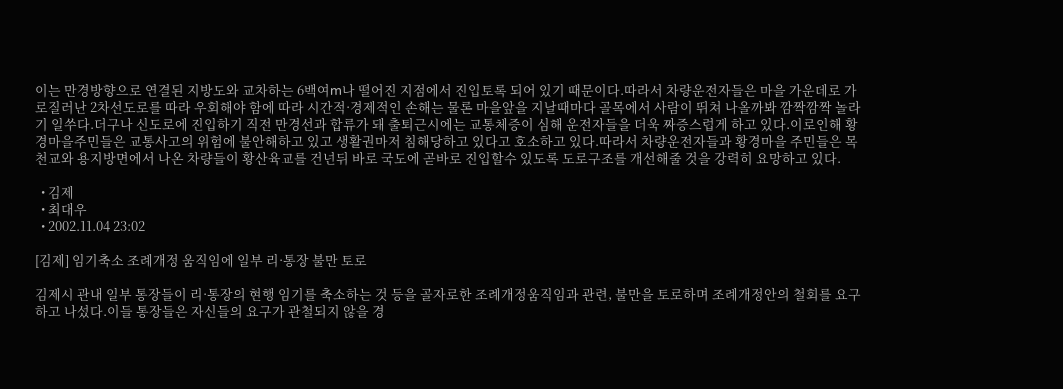이는 만경방향으로 연결된 지방도와 교차하는 6백여m나 떨어진 지점에서 진입토록 되어 있기 때문이다.따라서 차량운전자들은 마을 가운데로 가로질러난 2차선도로를 따라 우회해야 함에 따라 시간적·경제적인 손해는 물론 마을앞을 지날때마다 골목에서 사람이 뛰쳐 나올까봐 깜짝깜짝 놀라기 일쑤다.더구나 신도로에 진입하기 직전 만경선과 합류가 돼 출퇴근시에는 교통체증이 심해 운전자들을 더욱 짜증스럽게 하고 있다.이로인해 황경마을주민들은 교통사고의 위험에 불안해하고 있고 생활권마저 침해당하고 있다고 호소하고 있다.따라서 차량운전자들과 황경마을 주민들은 목천교와 용지방면에서 나온 차량들이 황산육교를 건넌뒤 바로 국도에 곧바로 진입할수 있도록 도로구조를 개선해줄 것을 강력히 요망하고 있다.

  • 김제
  • 최대우
  • 2002.11.04 23:02

[김제] 임기축소 조례개정 움직임에 일부 리·통장 불만 토로

김제시 관내 일부 통장들이 리·통장의 현행 임기를 축소하는 것 등을 골자로한 조례개정움직임과 관련, 불만을 토로하며 조례개정안의 철회를 요구하고 나섰다.이들 통장들은 자신들의 요구가 관철되지 않을 경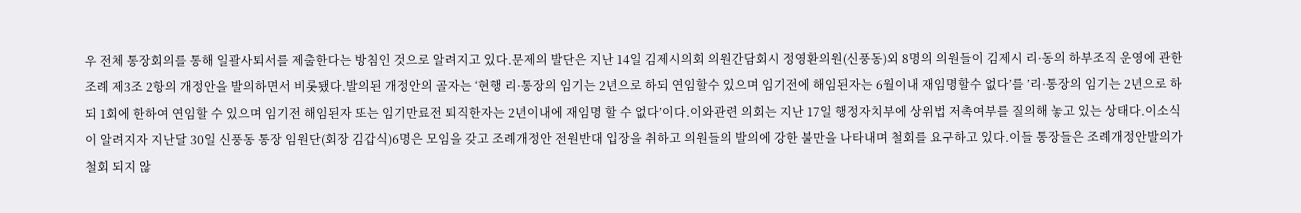우 전체 통장회의를 통해 일괄사퇴서를 제출한다는 방침인 것으로 알려지고 있다.문제의 발단은 지난 14일 김제시의회 의원간담회시 정영환의원(신풍동)외 8명의 의원들이 김제시 리·동의 하부조직 운영에 관한 조례 제3조 2항의 개정안을 발의하면서 비롯됐다.발의된 개정안의 골자는 ‘현행 리·통장의 임기는 2년으로 하되 연임할수 있으며 임기전에 해임된자는 6월이내 재임명할수 없다’를 ’리·통장의 임기는 2년으로 하되 1회에 한하여 연임할 수 있으며 임기전 해임된자 또는 임기만료전 퇴직한자는 2년이내에 재임명 할 수 없다’이다.이와관련 의회는 지난 17일 행정자치부에 상위법 저촉여부를 질의해 놓고 있는 상태다.이소식이 알려지자 지난달 30일 신풍동 통장 임원단(회장 김갑식)6명은 모임을 갖고 조례개정안 전원반대 입장을 취하고 의원들의 발의에 강한 불만을 나타내며 철회를 요구하고 있다.이들 통장들은 조례개정안발의가 철회 되지 않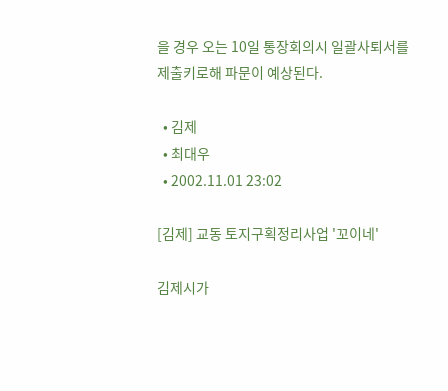을 경우 오는 10일 통장회의시 일괄사퇴서를 제출키로해 파문이 예상된다.

  • 김제
  • 최대우
  • 2002.11.01 23:02

[김제] 교동 토지구획정리사업 '꼬이네'

김제시가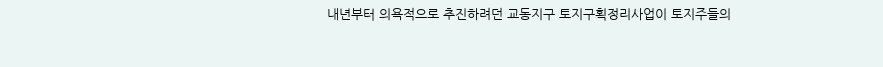내년부터 의욕적으로 추진하려던 교동지구 토지구획정리사업이 토지주들의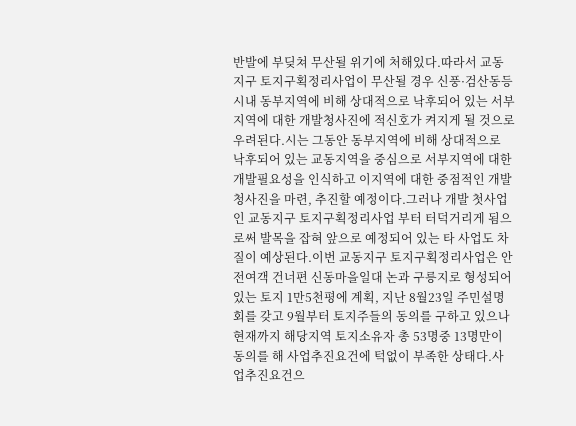반발에 부딪쳐 무산될 위기에 처해있다.따라서 교동지구 토지구획정리사업이 무산될 경우 신풍·검산동등 시내 동부지역에 비해 상대적으로 낙후되어 있는 서부지역에 대한 개발청사진에 적신호가 켜지게 될 것으로 우려된다.시는 그동안 동부지역에 비해 상대적으로 낙후되어 있는 교동지역을 중심으로 서부지역에 대한 개발필요성을 인식하고 이지역에 대한 중점적인 개발 청사진을 마련, 추진할 예정이다.그러나 개발 첫사업인 교동지구 토지구획정리사업 부터 터덕거리게 됨으로써 발목을 잡혀 앞으로 예정되어 있는 타 사업도 차질이 예상된다.이번 교동지구 토지구획정리사업은 안전여객 건너편 신동마을일대 논과 구릉지로 형성되어 있는 토지 1만5천평에 계획, 지난 8월23일 주민설명회를 갖고 9월부터 토지주들의 동의를 구하고 있으나 현재까지 해당지역 토지소유자 총 53명중 13명만이 동의를 해 사업추진요건에 턱없이 부족한 상태다.사업추진요건으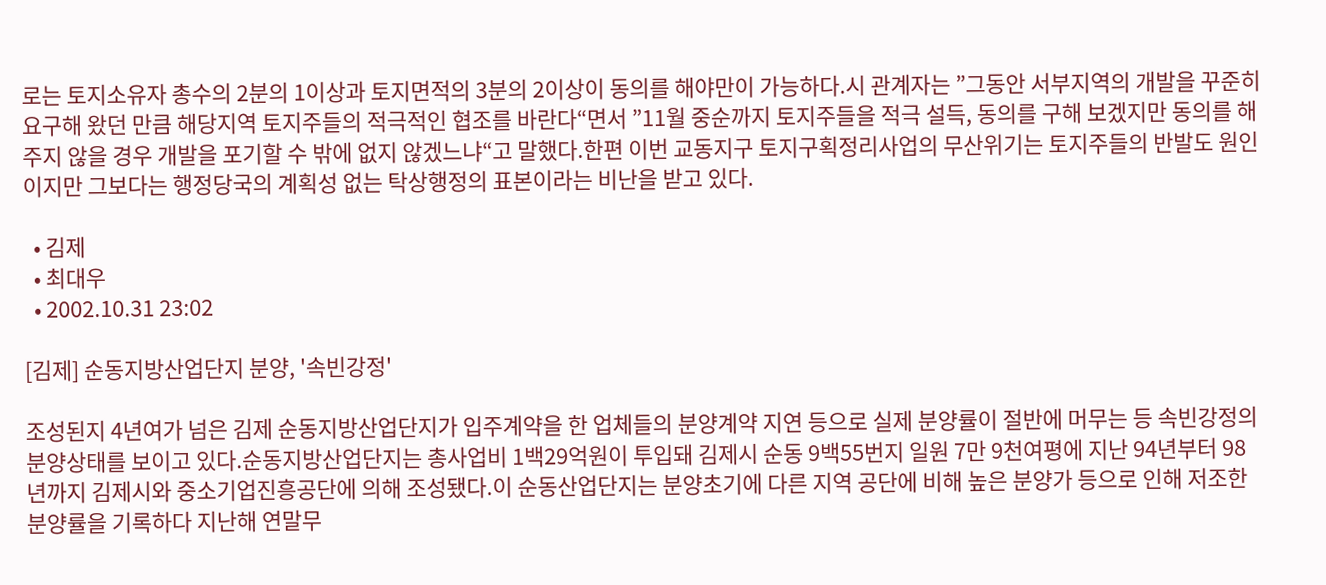로는 토지소유자 총수의 2분의 1이상과 토지면적의 3분의 2이상이 동의를 해야만이 가능하다.시 관계자는 ”그동안 서부지역의 개발을 꾸준히 요구해 왔던 만큼 해당지역 토지주들의 적극적인 협조를 바란다“면서 ”11월 중순까지 토지주들을 적극 설득, 동의를 구해 보겠지만 동의를 해주지 않을 경우 개발을 포기할 수 밖에 없지 않겠느냐“고 말했다.한편 이번 교동지구 토지구획정리사업의 무산위기는 토지주들의 반발도 원인이지만 그보다는 행정당국의 계획성 없는 탁상행정의 표본이라는 비난을 받고 있다.

  • 김제
  • 최대우
  • 2002.10.31 23:02

[김제] 순동지방산업단지 분양, '속빈강정'

조성된지 4년여가 넘은 김제 순동지방산업단지가 입주계약을 한 업체들의 분양계약 지연 등으로 실제 분양률이 절반에 머무는 등 속빈강정의 분양상태를 보이고 있다.순동지방산업단지는 총사업비 1백29억원이 투입돼 김제시 순동 9백55번지 일원 7만 9천여평에 지난 94년부터 98년까지 김제시와 중소기업진흥공단에 의해 조성됐다.이 순동산업단지는 분양초기에 다른 지역 공단에 비해 높은 분양가 등으로 인해 저조한 분양률을 기록하다 지난해 연말무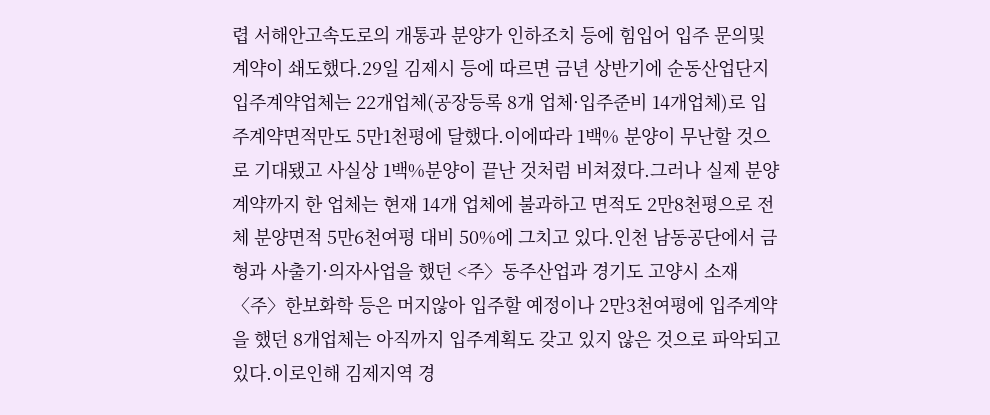렵 서해안고속도로의 개통과 분양가 인하조치 등에 힘입어 입주 문의및 계약이 쇄도했다.29일 김제시 등에 따르면 금년 상반기에 순동산업단지 입주계약업체는 22개업체(공장등록 8개 업체·입주준비 14개업체)로 입주계약면적만도 5만1천평에 달했다.이에따라 1백% 분양이 무난할 것으로 기대됐고 사실상 1백%분양이 끝난 것처럼 비쳐졌다.그러나 실제 분양계약까지 한 업체는 현재 14개 업체에 불과하고 면적도 2만8천평으로 전체 분양면적 5만6천여평 대비 50%에 그치고 있다.인천 남동공단에서 금형과 사출기·의자사업을 했던 <주〉동주산업과 경기도 고양시 소재〈주〉한보화학 등은 머지않아 입주할 예정이나 2만3천여평에 입주계약을 했던 8개업체는 아직까지 입주계획도 갖고 있지 않은 것으로 파악되고 있다.이로인해 김제지역 경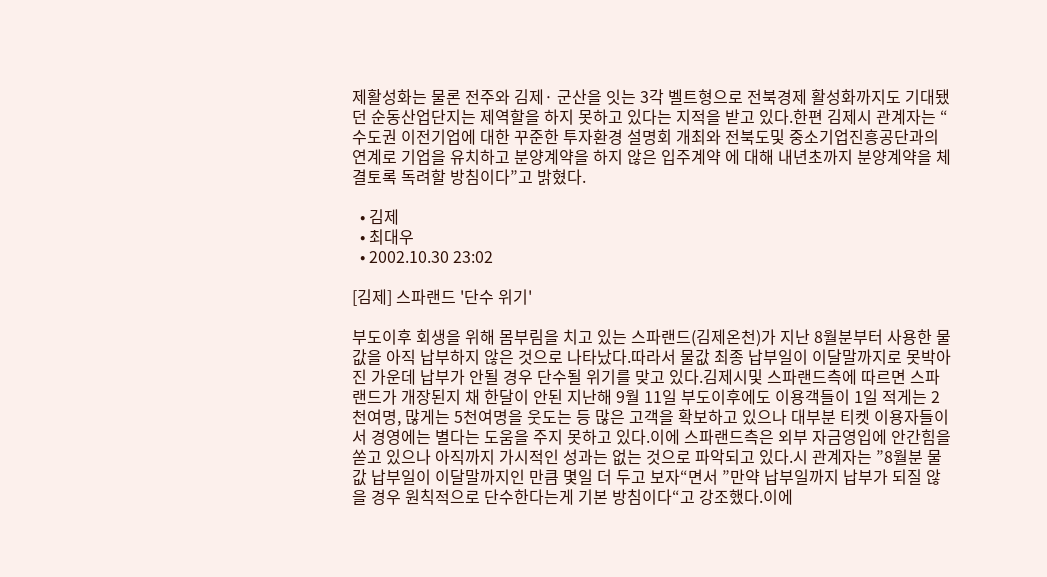제활성화는 물론 전주와 김제· 군산을 잇는 3각 벨트형으로 전북경제 활성화까지도 기대됐던 순동산업단지는 제역할을 하지 못하고 있다는 지적을 받고 있다.한편 김제시 관계자는 “ 수도권 이전기업에 대한 꾸준한 투자환경 설명회 개최와 전북도및 중소기업진흥공단과의 연계로 기업을 유치하고 분양계약을 하지 않은 입주계약 에 대해 내년초까지 분양계약을 체결토록 독려할 방침이다”고 밝혔다.

  • 김제
  • 최대우
  • 2002.10.30 23:02

[김제] 스파랜드 '단수 위기'

부도이후 회생을 위해 몸부림을 치고 있는 스파랜드(김제온천)가 지난 8월분부터 사용한 물값을 아직 납부하지 않은 것으로 나타났다.따라서 물값 최종 납부일이 이달말까지로 못박아진 가운데 납부가 안될 경우 단수될 위기를 맞고 있다.김제시및 스파랜드측에 따르면 스파랜드가 개장된지 채 한달이 안된 지난해 9월 11일 부도이후에도 이용객들이 1일 적게는 2천여명, 많게는 5천여명을 웃도는 등 많은 고객을 확보하고 있으나 대부분 티켓 이용자들이서 경영에는 별다는 도움을 주지 못하고 있다.이에 스파랜드측은 외부 자금영입에 안간힘을 쏟고 있으나 아직까지 가시적인 성과는 없는 것으로 파악되고 있다.시 관계자는 ”8월분 물값 납부일이 이달말까지인 만큼 몇일 더 두고 보자“면서 ”만약 납부일까지 납부가 되질 않을 경우 원칙적으로 단수한다는게 기본 방침이다“고 강조했다.이에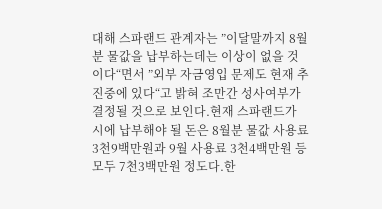대해 스파랜드 관계자는 ”이달말까지 8월분 물값을 납부하는데는 이상이 없을 것이다“면서 ”외부 자금영입 문제도 현재 추진중에 있다“고 밝혀 조만간 성사여부가 결정될 것으로 보인다.현재 스파랜드가 시에 납부해야 될 돈은 8월분 물값 사용료 3천9백만원과 9월 사용료 3천4백만원 등 모두 7천3백만원 정도다.한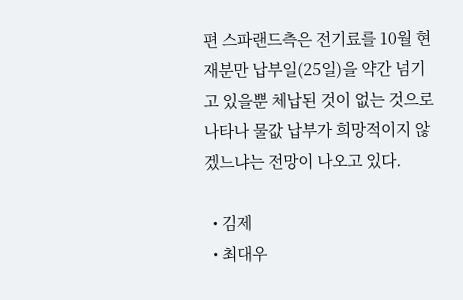편 스파랜드측은 전기료를 10월 현재분만 납부일(25일)을 약간 넘기고 있을뿐 체납된 것이 없는 것으로 나타나 물값 납부가 희망적이지 않겠느냐는 전망이 나오고 있다.

  • 김제
  • 최대우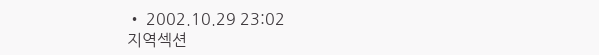• 2002.10.29 23:02
지역섹션